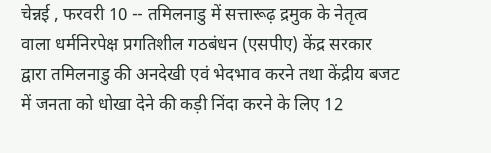चेन्नई , फरवरी 10 -- तमिलनाडु में सत्तारूढ़ द्रमुक के नेतृत्व वाला धर्मनिरपेक्ष प्रगतिशील गठबंधन (एसपीए) केंद्र सरकार द्वारा तमिलनाडु की अनदेखी एवं भेदभाव करने तथा केंद्रीय बजट में जनता को धोखा देने की कड़ी निंदा करने के लिए 12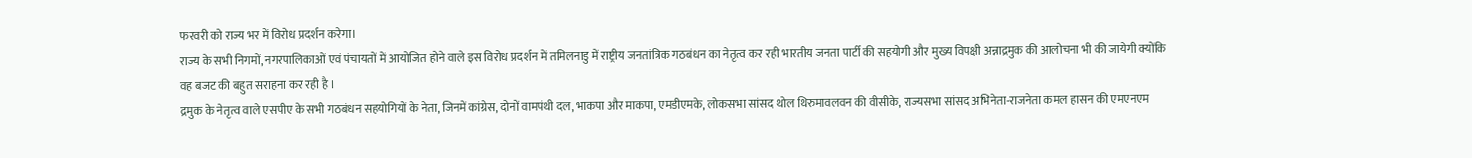फरवरी को राज्य भर में विरोध प्रदर्शन करेगा।
राज्य के सभी निगमों, नगरपालिकाओं एवं पंचायतों में आयोजित होने वाले इस विरोध प्रदर्शन में तमिलनाडु में राष्ट्रीय जनतांत्रिक गठबंधन का नेतृत्व कर रही भारतीय जनता पार्टी की सहयोगी और मुख्य विपक्षी अन्नाद्रमुक की आलोचना भी की जायेगी क्योंकि वह बजट की बहुत सराहना कर रही है ।
द्रमुक के नेतृत्व वाले एसपीए के सभी गठबंधन सहयोगियों के नेता, जिनमें कांग्रेस, दोनों वामपंथी दल, भाकपा और माकपा, एमडीएमके, लोकसभा सांसद थोल थिरुमावलवन की वीसीके, राज्यसभा सांसद अभिनेता-राजनेता कमल हासन की एमएनएम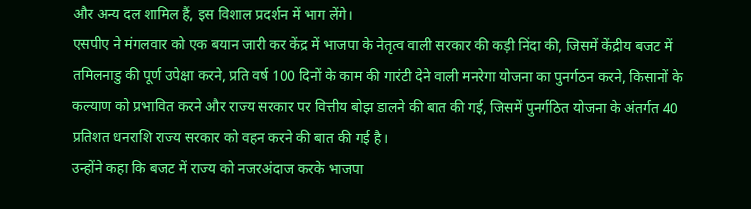और अन्य दल शामिल हैं, इस विशाल प्रदर्शन में भाग लेंगे।
एसपीए ने मंगलवार को एक बयान जारी कर केंद्र में भाजपा के नेतृत्व वाली सरकार की कड़ी निंदा की, जिसमें केंद्रीय बजट में तमिलनाडु की पूर्ण उपेक्षा करने, प्रति वर्ष 100 दिनों के काम की गारंटी देने वाली मनरेगा योजना का पुनर्गठन करने, किसानों के कल्याण को प्रभावित करने और राज्य सरकार पर वित्तीय बोझ डालने की बात की गई, जिसमें पुनर्गठित योजना के अंतर्गत 40 प्रतिशत धनराशि राज्य सरकार को वहन करने की बात की गई है।
उन्होंने कहा कि बजट में राज्य को नजरअंदाज करके भाजपा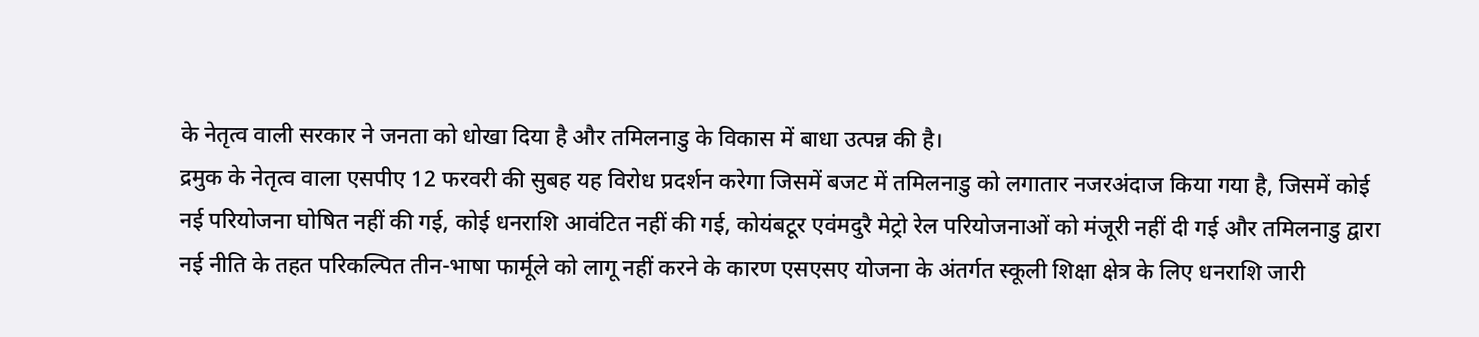के नेतृत्व वाली सरकार ने जनता को धोखा दिया है और तमिलनाडु के विकास में बाधा उत्पन्न की है।
द्रमुक के नेतृत्व वाला एसपीए 12 फरवरी की सुबह यह विरोध प्रदर्शन करेगा जिसमें बजट में तमिलनाडु को लगातार नजरअंदाज किया गया है, जिसमें कोई नई परियोजना घोषित नहीं की गई, कोई धनराशि आवंटित नहीं की गई, कोयंबटूर एवंमदुरै मेट्रो रेल परियोजनाओं को मंजूरी नहीं दी गई और तमिलनाडु द्वारा नई नीति के तहत परिकल्पित तीन-भाषा फार्मूले को लागू नहीं करने के कारण एसएसए योजना के अंतर्गत स्कूली शिक्षा क्षेत्र के लिए धनराशि जारी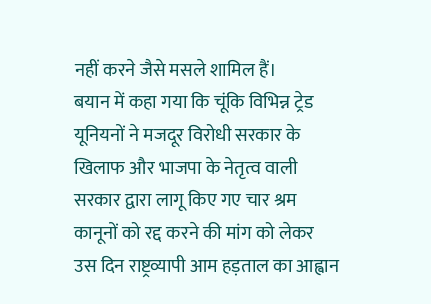नहीं करने जैसे मसले शामिल हैं।
बयान में कहा गया कि चूंकि विभिन्न ट्रेड यूनियनों ने मजदूर विरोधी सरकार के खिलाफ और भाजपा के नेतृत्व वाली सरकार द्वारा लागू किए गए चार श्रम कानूनों को रद्द करने की मांग को लेकर उस दिन राष्ट्रव्यापी आम हड़ताल का आह्वान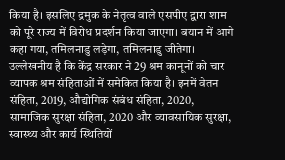किया है। इसलिए द्रमुक के नेतृत्व वाले एसपीए द्वारा शाम को पूरे राज्य में विरोध प्रदर्शन किया जाएगा। बयान में आगे कहा गया, तमिलनाडु लड़ेगा, तमिलनाडु जीतेगा।
उल्लेखनीय है कि केंद्र सरकार ने 29 श्रम कानूनों को चार व्यापक श्रम संहिताओं में समेकित किया है। इनमें वेतन संहिता, 2019, औद्योगिक संबंध संहिता, 2020, सामाजिक सुरक्षा संहिता, 2020 और व्यावसायिक सुरक्षा, स्वास्थ्य और कार्य स्थितियों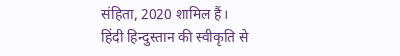संहिता, 2020 शामिल हैं।
हिंदी हिन्दुस्तान की स्वीकृति से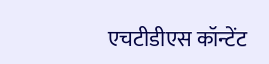एचटीडीएस कॉन्टेंट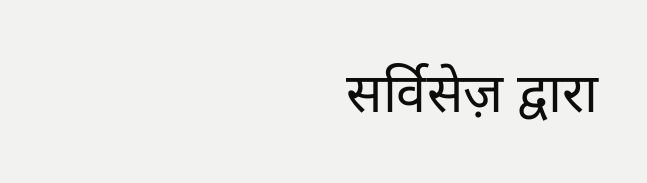सर्विसेज़ द्वारा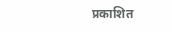प्रकाशित